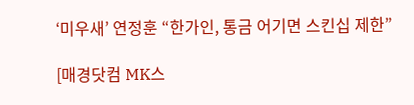‘미우새’ 연정훈 “한가인, 통금 어기면 스킨십 제한”

[매경닷컴 MK스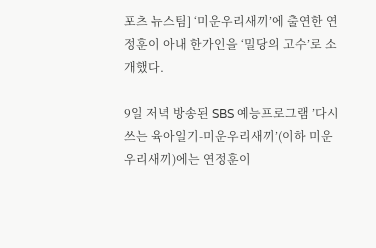포츠 뉴스팀] ‘미운우리새끼’에 출연한 연정훈이 아내 한가인을 ‘밀당의 고수’로 소개했다.

9일 저녁 방송된 SBS 예능프로그램 ’다시 쓰는 육아일기-미운우리새끼’(이하 미운우리새끼)에는 연정훈이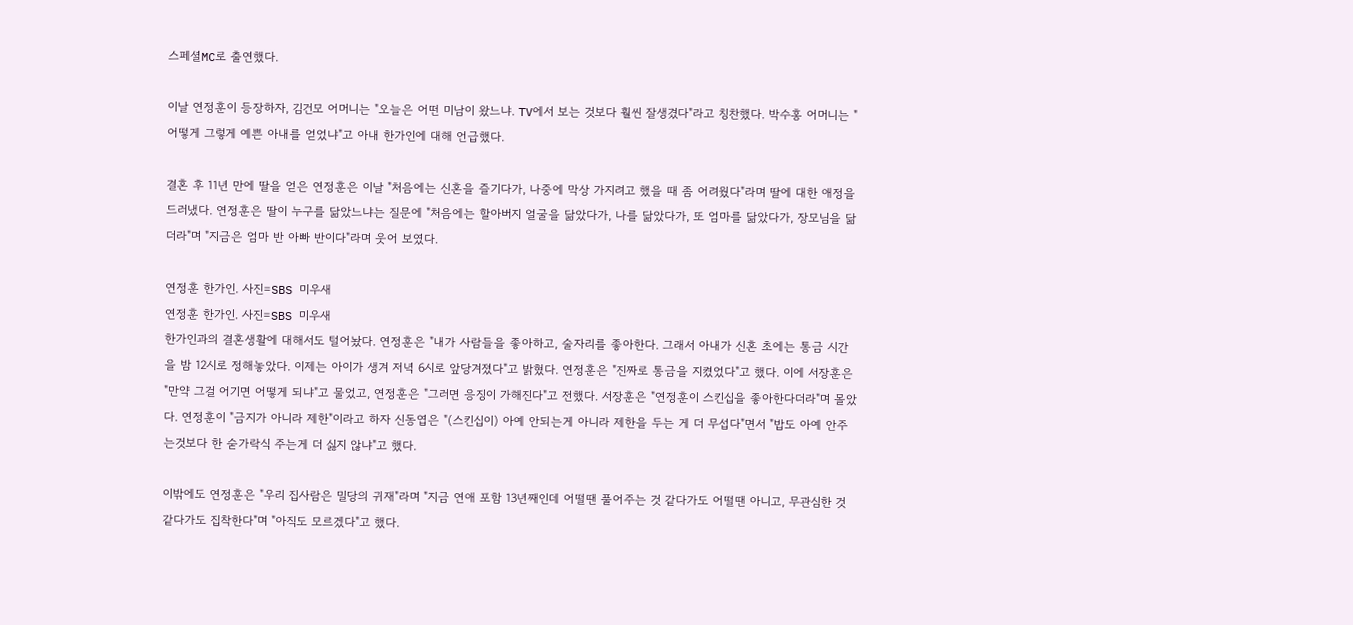스페셜MC로 출연했다.

이날 연정훈이 등장하자, 김건모 어머니는 "오늘은 어떤 미남이 왔느냐. TV에서 보는 것보다 훨씬 잘생겼다"라고 칭찬했다. 박수홍 어머니는 "어떻게 그렇게 예쁜 아내를 얻었냐"고 아내 한가인에 대해 언급했다.

결혼 후 11년 만에 딸을 얻은 연정훈은 이날 "처음에는 신혼을 즐기다가, 나중에 막상 가지려고 했을 때 좀 어려웠다"라며 딸에 대한 애정을 드러냈다. 연정훈은 딸이 누구를 닮았느냐는 질문에 "처음에는 할아버지 얼굴을 닮았다가, 나를 닮았다가, 또 엄마를 닮았다가, 장모님을 닮더라"며 "지금은 엄마 반 아빠 반이다"라며 웃어 보였다.

연정훈 한가인. 사진=SBS 미우새
연정훈 한가인. 사진=SBS 미우새
한가인과의 결혼생활에 대해서도 털어놨다. 연정훈은 "내가 사람들을 좋아하고, 술자리를 좋아한다. 그래서 아내가 신혼 초에는 통금 시간을 밤 12시로 정해놓았다. 이제는 아이가 생겨 저녁 6시로 앞당겨졌다"고 밝혔다. 연정훈은 "진짜로 통금을 지켰었다"고 했다. 이에 서장훈은 "만약 그걸 어기면 어떻게 되냐"고 물었고, 연정훈은 "그러면 응징이 가해진다"고 전했다. 서장훈은 "연정훈이 스킨십을 좋아한다더라"며 몰았다. 연정훈이 "금지가 아니라 제한"이라고 하자 신동엽은 "(스킨십이) 아예 안되는게 아니라 제한을 두는 게 더 무섭다"면서 "밥도 아예 안주는것보다 한 숟가락식 주는게 더 싫지 않냐"고 했다.

이밖에도 연정훈은 "우리 집사람은 밀당의 귀재"라며 "지금 연애 포함 13년째인데 어떨땐 풀어주는 것 같다가도 어떨땐 아니고, 무관심한 것 같다가도 집착한다"며 "아직도 모르겠다"고 했다.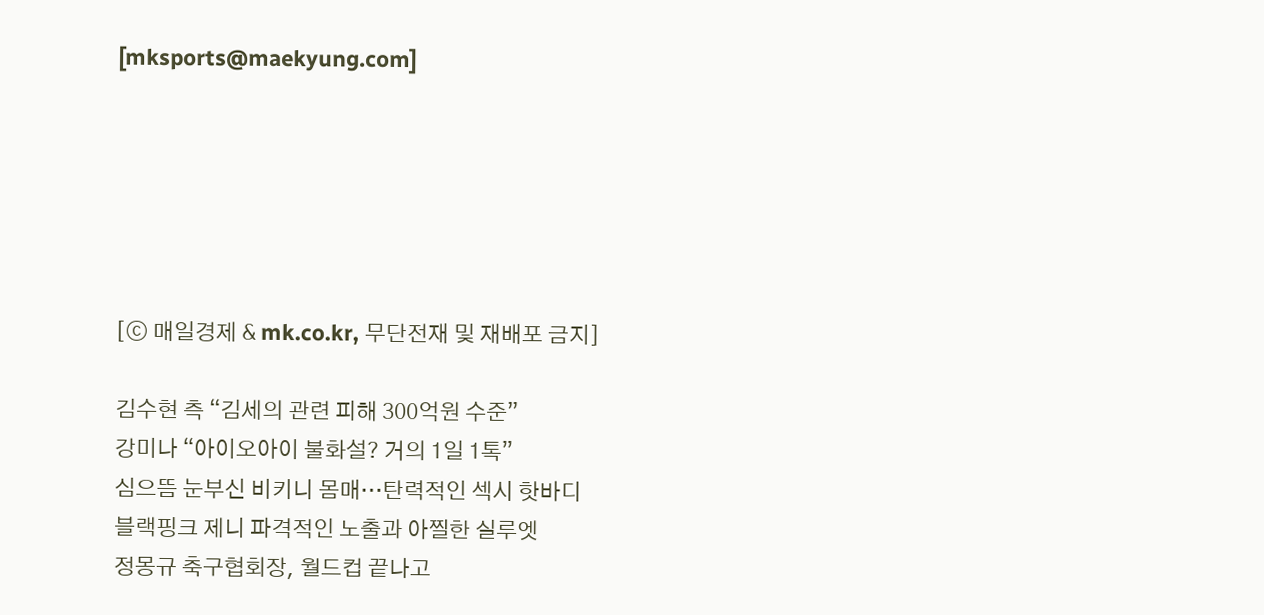[mksports@maekyung.com]






[ⓒ 매일경제 & mk.co.kr, 무단전재 및 재배포 금지]

김수현 측 “김세의 관련 피해 300억원 수준”
강미나 “아이오아이 불화설? 거의 1일 1톡”
심으뜸 눈부신 비키니 몸매…탄력적인 섹시 핫바디
블랙핑크 제니 파격적인 노출과 아찔한 실루엣
정몽규 축구협회장, 월드컵 끝나고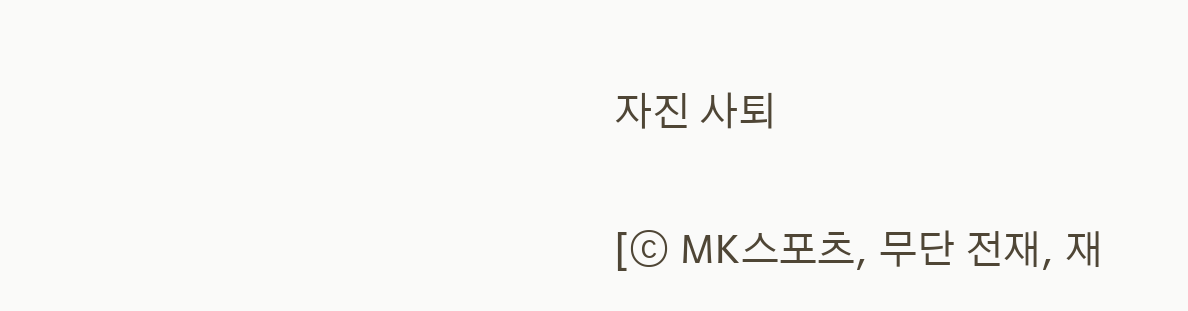자진 사퇴

[ⓒ MK스포츠, 무단 전재, 재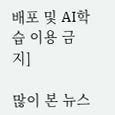배포 및 AI학습 이용 금지]

많이 본 뉴스